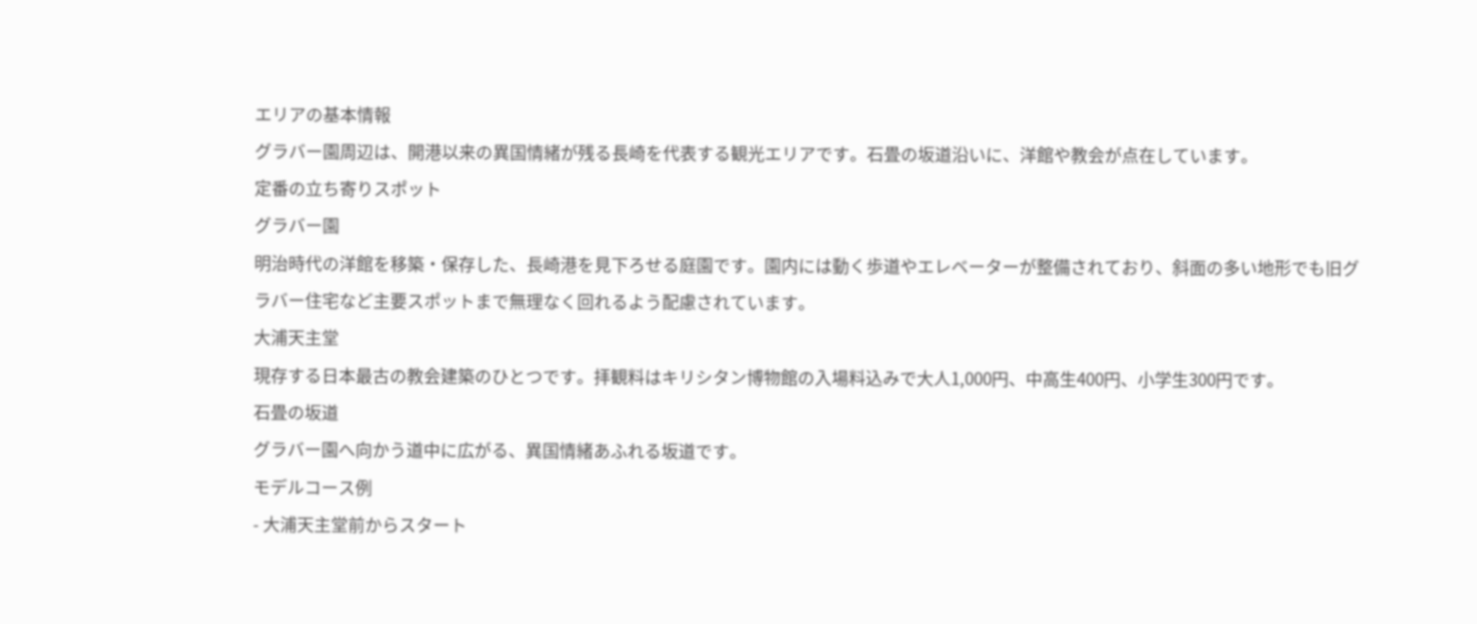エリアの基本情報
グラバー園周辺は、開港以来の異国情緒が残る長崎を代表する観光エリアです。石畳の坂道沿いに、洋館や教会が点在しています。
定番の立ち寄りスポット
グラバー園
明治時代の洋館を移築・保存した、長崎港を見下ろせる庭園です。園内には動く歩道やエレベーターが整備されており、斜面の多い地形でも旧グラバー住宅など主要スポットまで無理なく回れるよう配慮されています。
大浦天主堂
現存する日本最古の教会建築のひとつです。拝観料はキリシタン博物館の入場料込みで大人1,000円、中高生400円、小学生300円です。
石畳の坂道
グラバー園へ向かう道中に広がる、異国情緒あふれる坂道です。
モデルコース例
- 大浦天主堂前からスタート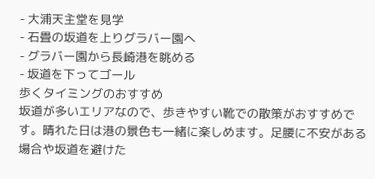- 大浦天主堂を見学
- 石畳の坂道を上りグラバー園へ
- グラバー園から長崎港を眺める
- 坂道を下ってゴール
歩くタイミングのおすすめ
坂道が多いエリアなので、歩きやすい靴での散策がおすすめです。晴れた日は港の景色も一緒に楽しめます。足腰に不安がある場合や坂道を避けた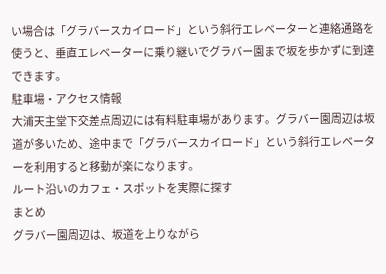い場合は「グラバースカイロード」という斜行エレベーターと連絡通路を使うと、垂直エレベーターに乗り継いでグラバー園まで坂を歩かずに到達できます。
駐車場・アクセス情報
大浦天主堂下交差点周辺には有料駐車場があります。グラバー園周辺は坂道が多いため、途中まで「グラバースカイロード」という斜行エレベーターを利用すると移動が楽になります。
ルート沿いのカフェ・スポットを実際に探す
まとめ
グラバー園周辺は、坂道を上りながら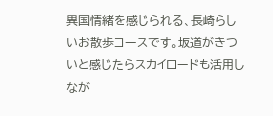異国情緒を感じられる、長崎らしいお散歩コースです。坂道がきついと感じたらスカイロードも活用しなが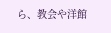ら、教会や洋館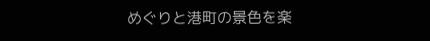めぐりと港町の景色を楽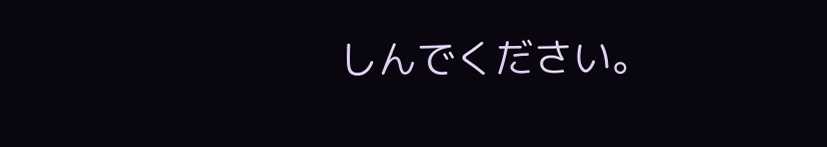しんでください。